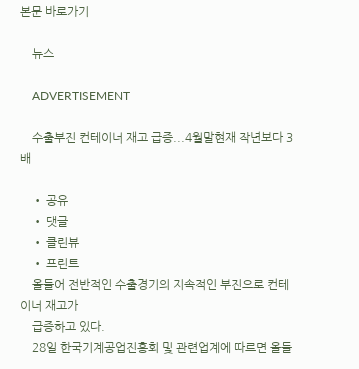본문 바로가기

    뉴스

    ADVERTISEMENT

    수출부진 컨테이너 재고 급증...4월말현재 작년보다 3배

    • 공유
    • 댓글
    • 클린뷰
    • 프린트
    올들어 전반적인 수출경기의 지속적인 부진으로 컨테이너 재고가
    급증하고 있다.
    28일 한국기계공업진흥회 및 관련업계에 따르면 올들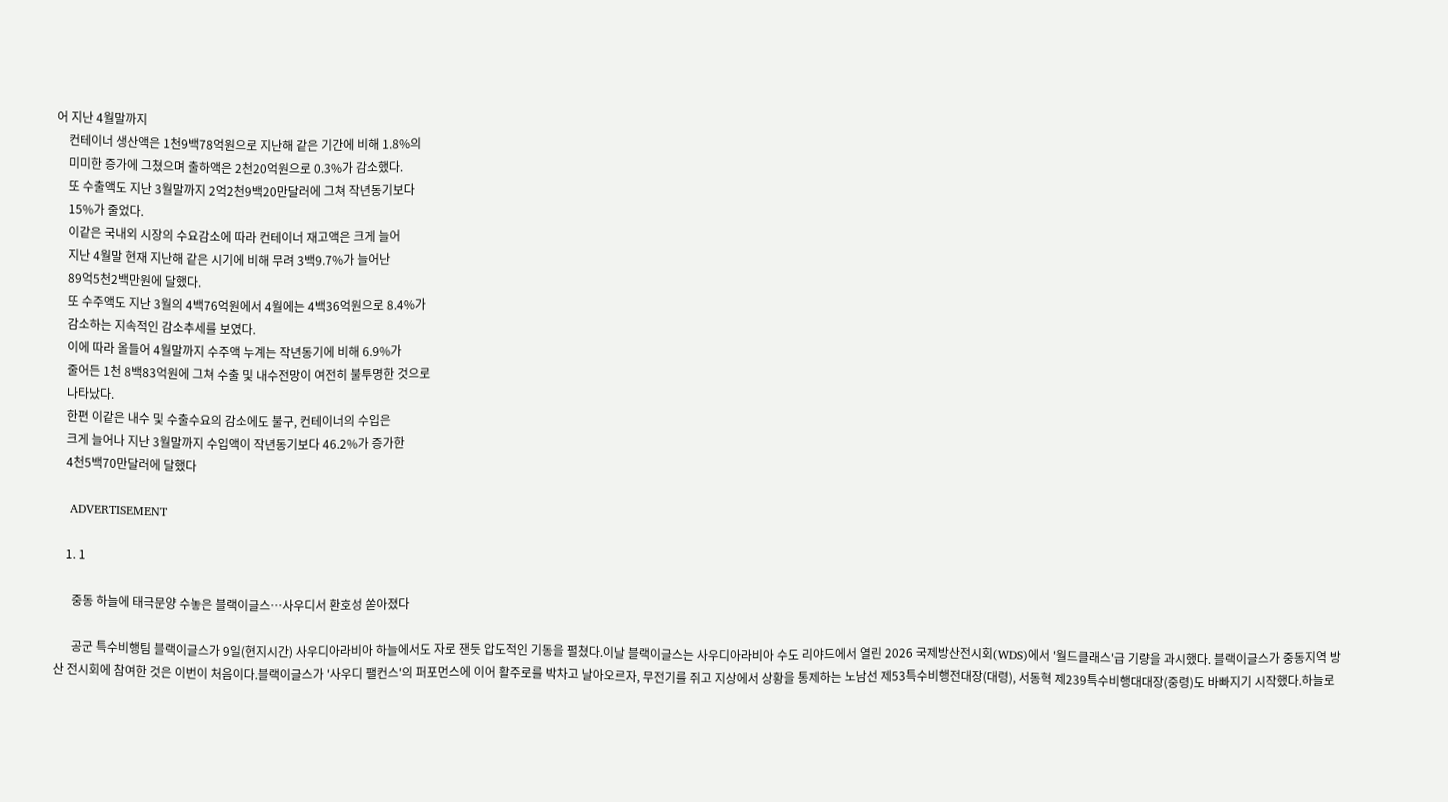어 지난 4월말까지
    컨테이너 생산액은 1천9백78억원으로 지난해 같은 기간에 비해 1.8%의
    미미한 증가에 그쳤으며 출하액은 2천20억원으로 0.3%가 감소했다.
    또 수출액도 지난 3월말까지 2억2천9백20만달러에 그쳐 작년동기보다
    15%가 줄었다.
    이같은 국내외 시장의 수요감소에 따라 컨테이너 재고액은 크게 늘어
    지난 4월말 현재 지난해 같은 시기에 비해 무려 3백9.7%가 늘어난
    89억5천2백만원에 달했다.
    또 수주액도 지난 3월의 4백76억원에서 4월에는 4백36억원으로 8.4%가
    감소하는 지속적인 감소추세를 보였다.
    이에 따라 올들어 4월말까지 수주액 누계는 작년동기에 비해 6.9%가
    줄어든 1천 8백83억원에 그쳐 수출 및 내수전망이 여전히 불투명한 것으로
    나타났다.
    한편 이같은 내수 및 수출수요의 감소에도 불구, 컨테이너의 수입은
    크게 늘어나 지난 3월말까지 수입액이 작년동기보다 46.2%가 증가한
    4천5백70만달러에 달했다

    ADVERTISEMENT

    1. 1

      중동 하늘에 태극문양 수놓은 블랙이글스…사우디서 환호성 쏟아졌다

      공군 특수비행팀 블랙이글스가 9일(현지시간) 사우디아라비아 하늘에서도 자로 잰듯 압도적인 기동을 펼쳤다.이날 블랙이글스는 사우디아라비아 수도 리야드에서 열린 2026 국제방산전시회(WDS)에서 '월드클래스'급 기량을 과시했다. 블랙이글스가 중동지역 방산 전시회에 참여한 것은 이번이 처음이다.블랙이글스가 '사우디 팰컨스'의 퍼포먼스에 이어 활주로를 박차고 날아오르자, 무전기를 쥐고 지상에서 상황을 통제하는 노남선 제53특수비행전대장(대령), 서동혁 제239특수비행대대장(중령)도 바빠지기 시작했다.하늘로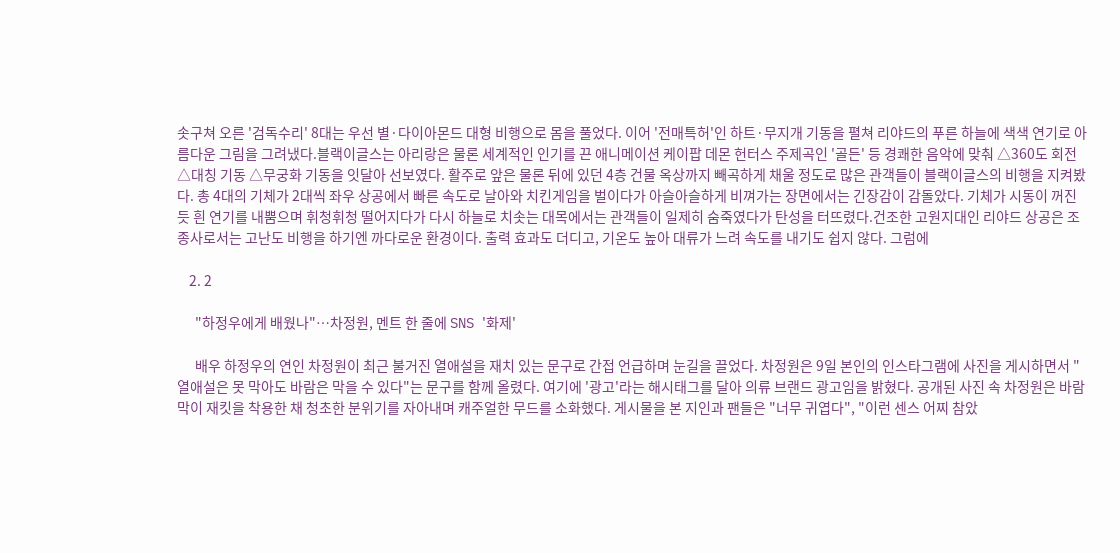솟구쳐 오른 '검독수리' 8대는 우선 별·다이아몬드 대형 비행으로 몸을 풀었다. 이어 '전매특허'인 하트·무지개 기동을 펼쳐 리야드의 푸른 하늘에 색색 연기로 아름다운 그림을 그려냈다.블랙이글스는 아리랑은 물론 세계적인 인기를 끈 애니메이션 케이팝 데몬 헌터스 주제곡인 '골든' 등 경쾌한 음악에 맞춰 △360도 회전 △대칭 기동 △무궁화 기동을 잇달아 선보였다. 활주로 앞은 물론 뒤에 있던 4층 건물 옥상까지 빼곡하게 채울 정도로 많은 관객들이 블랙이글스의 비행을 지켜봤다. 총 4대의 기체가 2대씩 좌우 상공에서 빠른 속도로 날아와 치킨게임을 벌이다가 아슬아슬하게 비껴가는 장면에서는 긴장감이 감돌았다. 기체가 시동이 꺼진 듯 흰 연기를 내뿜으며 휘청휘청 떨어지다가 다시 하늘로 치솟는 대목에서는 관객들이 일제히 숨죽였다가 탄성을 터뜨렸다.건조한 고원지대인 리야드 상공은 조종사로서는 고난도 비행을 하기엔 까다로운 환경이다. 출력 효과도 더디고, 기온도 높아 대류가 느려 속도를 내기도 쉽지 않다. 그럼에

    2. 2

      "하정우에게 배웠나"…차정원, 멘트 한 줄에 SNS '화제'

      배우 하정우의 연인 차정원이 최근 불거진 열애설을 재치 있는 문구로 간접 언급하며 눈길을 끌었다. 차정원은 9일 본인의 인스타그램에 사진을 게시하면서 "열애설은 못 막아도 바람은 막을 수 있다"는 문구를 함께 올렸다. 여기에 '광고'라는 해시태그를 달아 의류 브랜드 광고임을 밝혔다. 공개된 사진 속 차정원은 바람막이 재킷을 착용한 채 청초한 분위기를 자아내며 캐주얼한 무드를 소화했다. 게시물을 본 지인과 팬들은 "너무 귀엽다", "이런 센스 어찌 참았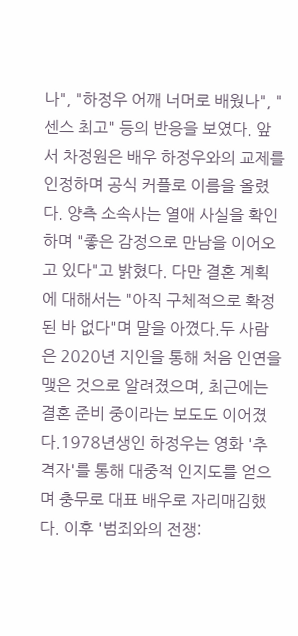나", "하정우 어깨 너머로 배웠나", "센스 최고" 등의 반응을 보였다. 앞서 차정원은 배우 하정우와의 교제를 인정하며 공식 커플로 이름을 올렸다. 양측 소속사는 열애 사실을 확인하며 "좋은 감정으로 만남을 이어오고 있다"고 밝혔다. 다만 결혼 계획에 대해서는 "아직 구체적으로 확정된 바 없다"며 말을 아꼈다.두 사람은 2020년 지인을 통해 처음 인연을 맺은 것으로 알려졌으며, 최근에는 결혼 준비 중이라는 보도도 이어졌다.1978년생인 하정우는 영화 '추격자'를 통해 대중적 인지도를 얻으며 충무로 대표 배우로 자리매김했다. 이후 '범죄와의 전쟁: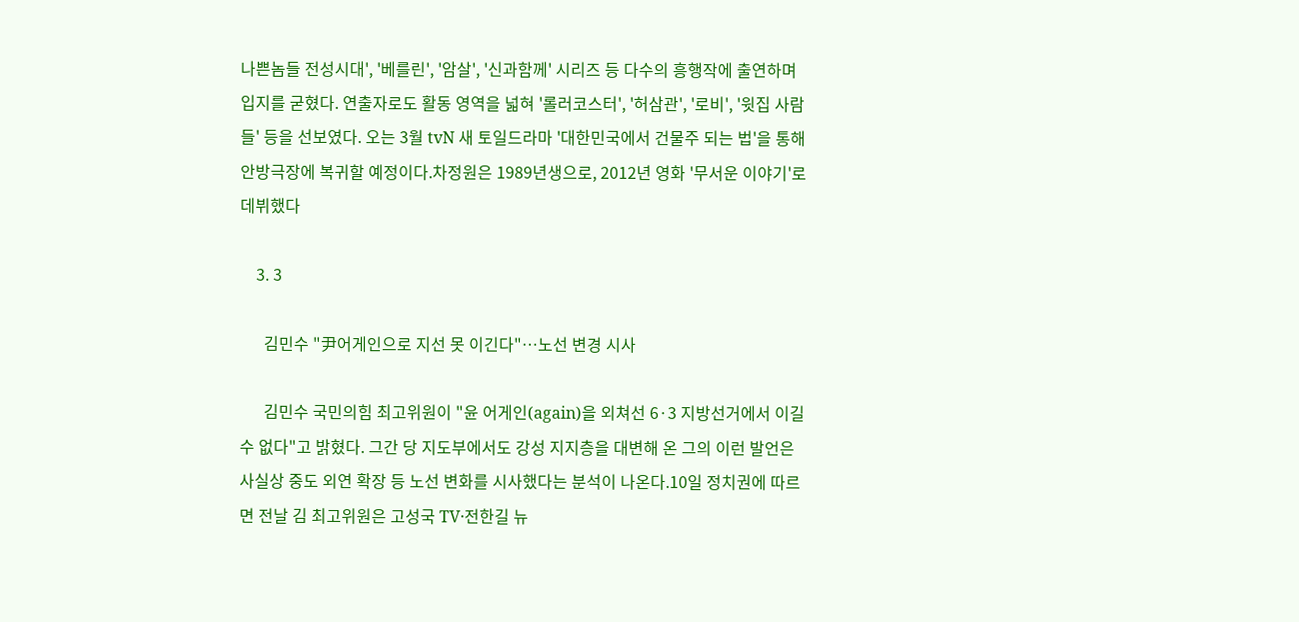나쁜놈들 전성시대', '베를린', '암살', '신과함께' 시리즈 등 다수의 흥행작에 출연하며 입지를 굳혔다. 연출자로도 활동 영역을 넓혀 '롤러코스터', '허삼관', '로비', '윗집 사람들' 등을 선보였다. 오는 3월 tvN 새 토일드라마 '대한민국에서 건물주 되는 법'을 통해 안방극장에 복귀할 예정이다.차정원은 1989년생으로, 2012년 영화 '무서운 이야기'로 데뷔했다

    3. 3

      김민수 "尹어게인으로 지선 못 이긴다"…노선 변경 시사

      김민수 국민의힘 최고위원이 "윤 어게인(again)을 외쳐선 6·3 지방선거에서 이길 수 없다"고 밝혔다. 그간 당 지도부에서도 강성 지지층을 대변해 온 그의 이런 발언은 사실상 중도 외연 확장 등 노선 변화를 시사했다는 분석이 나온다.10일 정치권에 따르면 전날 김 최고위원은 고성국 TV·전한길 뉴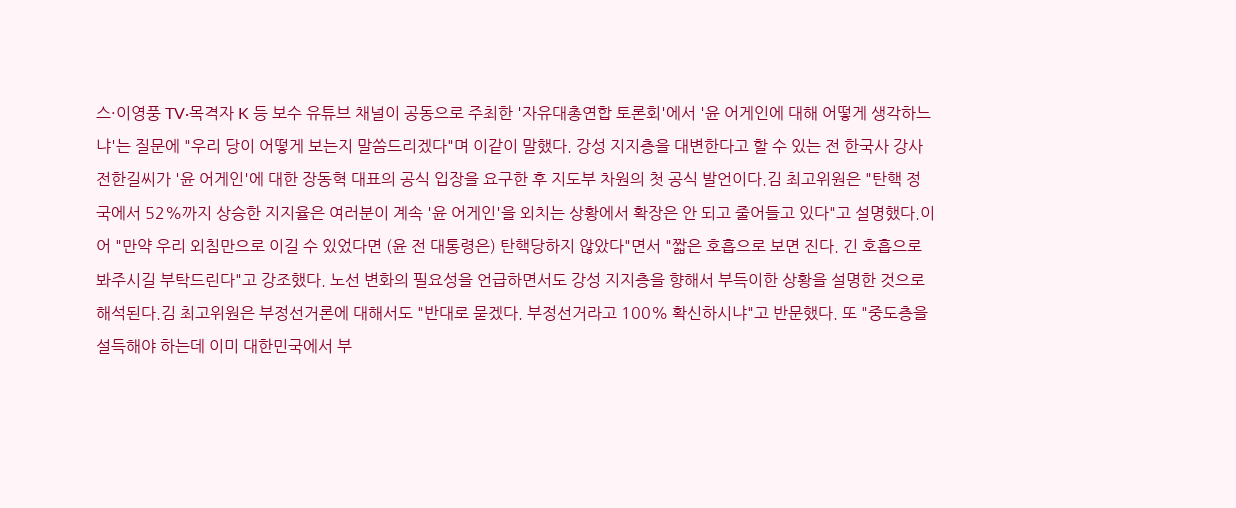스·이영풍 TV·목격자 K 등 보수 유튜브 채널이 공동으로 주최한 '자유대총연합 토론회'에서 '윤 어게인에 대해 어떻게 생각하느냐'는 질문에 "우리 당이 어떻게 보는지 말씀드리겠다"며 이같이 말했다. 강성 지지층을 대변한다고 할 수 있는 전 한국사 강사 전한길씨가 '윤 어게인'에 대한 장동혁 대표의 공식 입장을 요구한 후 지도부 차원의 첫 공식 발언이다.김 최고위원은 "탄핵 정국에서 52%까지 상승한 지지율은 여러분이 계속 '윤 어게인'을 외치는 상황에서 확장은 안 되고 줄어들고 있다"고 설명했다.이어 "만약 우리 외침만으로 이길 수 있었다면 (윤 전 대통령은) 탄핵당하지 않았다"면서 "짧은 호흡으로 보면 진다. 긴 호흡으로 봐주시길 부탁드린다"고 강조했다. 노선 변화의 필요성을 언급하면서도 강성 지지층을 향해서 부득이한 상황을 설명한 것으로 해석된다.김 최고위원은 부정선거론에 대해서도 "반대로 묻겠다. 부정선거라고 100% 확신하시냐"고 반문했다. 또 "중도층을 설득해야 하는데 이미 대한민국에서 부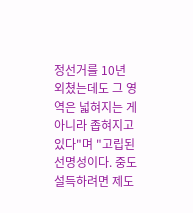정선거를 10년 외쳤는데도 그 영역은 넓혀지는 게 아니라 좁혀지고 있다"며 "고립된 선명성이다. 중도 설득하려면 제도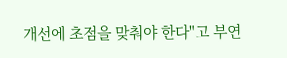개선에 초점을 맞춰야 한다"고 부연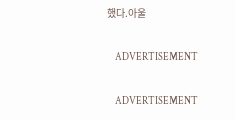했다.아울

    ADVERTISEMENT

    ADVERTISEMENT